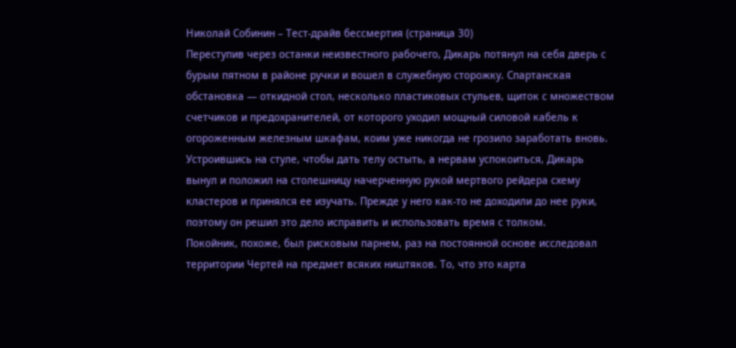Николай Собинин – Тест-драйв бессмертия (страница 30)
Переступив через останки неизвестного рабочего, Дикарь потянул на себя дверь с бурым пятном в районе ручки и вошел в служебную сторожку. Спартанская обстановка — откидной стол, несколько пластиковых стульев, щиток с множеством счетчиков и предохранителей, от которого уходил мощный силовой кабель к огороженным железным шкафам, коим уже никогда не грозило заработать вновь.
Устроившись на стуле, чтобы дать телу остыть, а нервам успокоиться, Дикарь вынул и положил на столешницу начерченную рукой мертвого рейдера схему кластеров и принялся ее изучать. Прежде у него как-то не доходили до нее руки, поэтому он решил это дело исправить и использовать время с толком.
Покойник, похоже, был рисковым парнем, раз на постоянной основе исследовал территории Чертей на предмет всяких ништяков. То, что это карта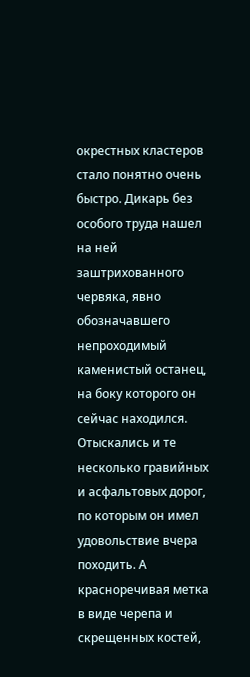окрестных кластеров стало понятно очень быстро. Дикарь без особого труда нашел на ней заштрихованного червяка, явно обозначавшего непроходимый каменистый останец, на боку которого он сейчас находился. Отыскались и те несколько гравийных и асфальтовых дорог, по которым он имел удовольствие вчера походить. А красноречивая метка в виде черепа и скрещенных костей,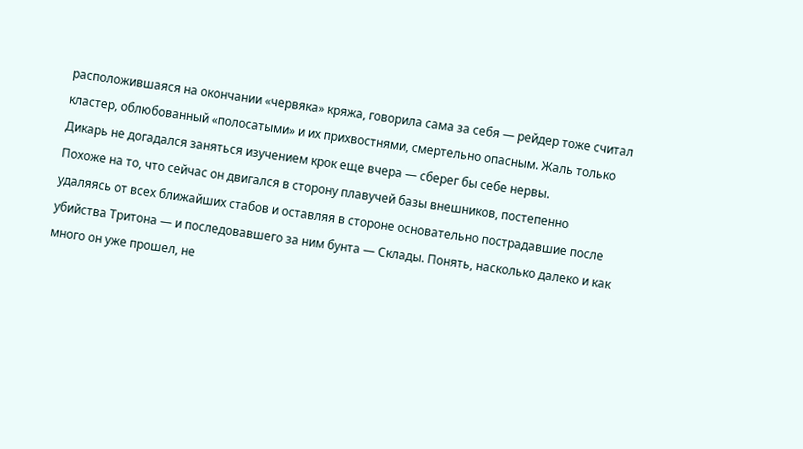расположившаяся на окончании «червяка» кряжа, говорила сама за себя — рейдер тоже считал кластер, облюбованный «полосатыми» и их прихвостнями, смертельно опасным. Жаль только Дикарь не догадался заняться изучением крок еще вчера — сберег бы себе нервы.
Похоже на то, что сейчас он двигался в сторону плавучей базы внешников, постепенно удаляясь от всех ближайших стабов и оставляя в стороне основательно пострадавшие после убийства Тритона — и последовавшего за ним бунта — Склады. Понять, насколько далеко и как много он уже прошел, не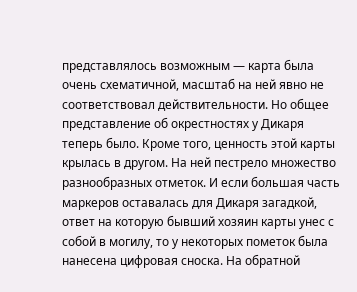представлялось возможным — карта была очень схематичной, масштаб на ней явно не соответствовал действительности. Но общее представление об окрестностях у Дикаря теперь было. Кроме того, ценность этой карты крылась в другом. На ней пестрело множество разнообразных отметок. И если большая часть маркеров оставалась для Дикаря загадкой, ответ на которую бывший хозяин карты унес с собой в могилу, то у некоторых пометок была нанесена цифровая сноска. На обратной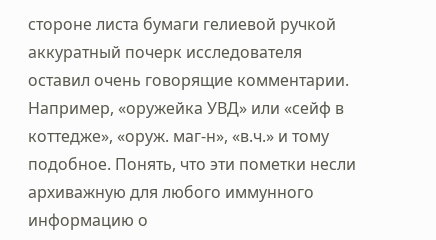стороне листа бумаги гелиевой ручкой аккуратный почерк исследователя оставил очень говорящие комментарии. Например, «оружейка УВД» или «сейф в коттедже», «оруж. маг-н», «в.ч.» и тому подобное. Понять, что эти пометки несли архиважную для любого иммунного информацию о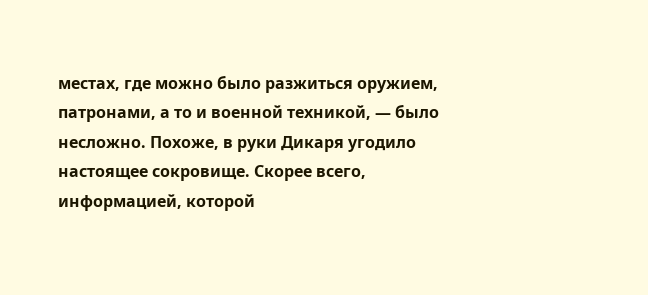местах, где можно было разжиться оружием, патронами, а то и военной техникой, — было несложно. Похоже, в руки Дикаря угодило настоящее сокровище. Скорее всего, информацией, которой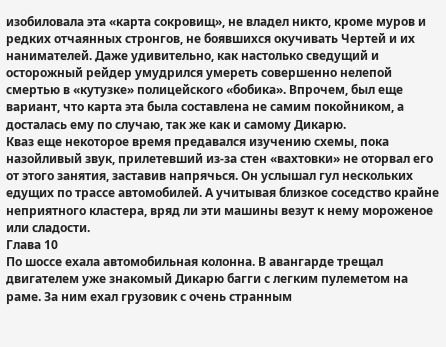изобиловала эта «карта сокровищ», не владел никто, кроме муров и редких отчаянных стронгов, не боявшихся окучивать Чертей и их нанимателей. Даже удивительно, как настолько сведущий и осторожный рейдер умудрился умереть совершенно нелепой смертью в «кутузке» полицейского «бобика». Впрочем, был еще вариант, что карта эта была составлена не самим покойником, а досталась ему по случаю, так же как и самому Дикарю.
Кваз еще некоторое время предавался изучению схемы, пока назойливый звук, прилетевший из-за стен «вахтовки» не оторвал его от этого занятия, заставив напрячься. Он услышал гул нескольких едущих по трассе автомобилей. А учитывая близкое соседство крайне неприятного кластера, вряд ли эти машины везут к нему мороженое или сладости.
Глава 10
По шоссе ехала автомобильная колонна. В авангарде трещал двигателем уже знакомый Дикарю багги с легким пулеметом на раме. За ним ехал грузовик с очень странным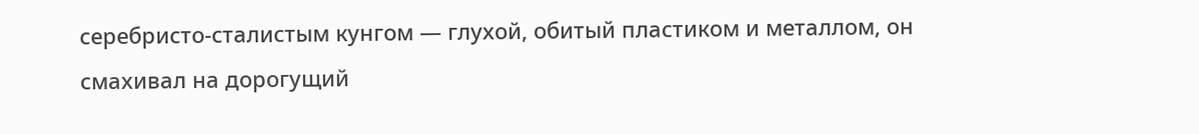серебристо-сталистым кунгом — глухой, обитый пластиком и металлом, он смахивал на дорогущий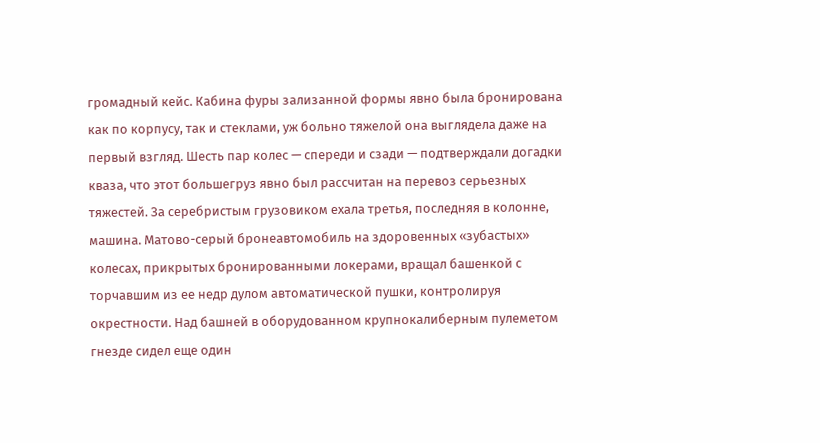громадный кейс. Кабина фуры зализанной формы явно была бронирована как по корпусу, так и стеклами, уж больно тяжелой она выглядела даже на первый взгляд. Шесть пар колес — спереди и сзади — подтверждали догадки кваза, что этот большегруз явно был рассчитан на перевоз серьезных тяжестей. За серебристым грузовиком ехала третья, последняя в колонне, машина. Матово-серый бронеавтомобиль на здоровенных «зубастых» колесах, прикрытых бронированными локерами, вращал башенкой с торчавшим из ее недр дулом автоматической пушки, контролируя окрестности. Над башней в оборудованном крупнокалиберным пулеметом гнезде сидел еще один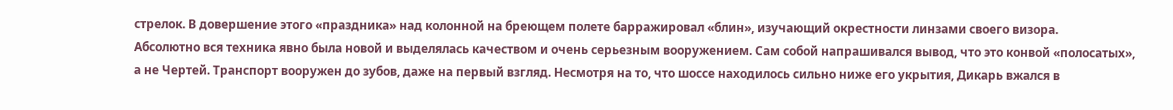стрелок. В довершение этого «праздника» над колонной на бреющем полете барражировал «блин», изучающий окрестности линзами своего визора.
Абсолютно вся техника явно была новой и выделялась качеством и очень серьезным вооружением. Сам собой напрашивался вывод, что это конвой «полосатых», а не Чертей. Транспорт вооружен до зубов, даже на первый взгляд. Несмотря на то, что шоссе находилось сильно ниже его укрытия, Дикарь вжался в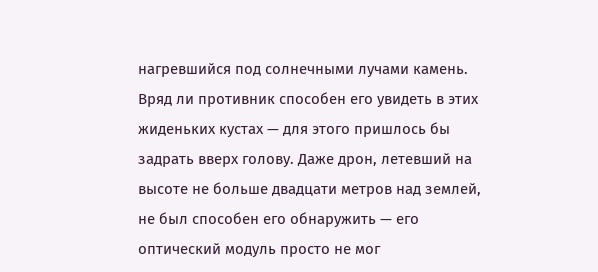нагревшийся под солнечными лучами камень. Вряд ли противник способен его увидеть в этих жиденьких кустах — для этого пришлось бы задрать вверх голову. Даже дрон, летевший на высоте не больше двадцати метров над землей, не был способен его обнаружить — его оптический модуль просто не мог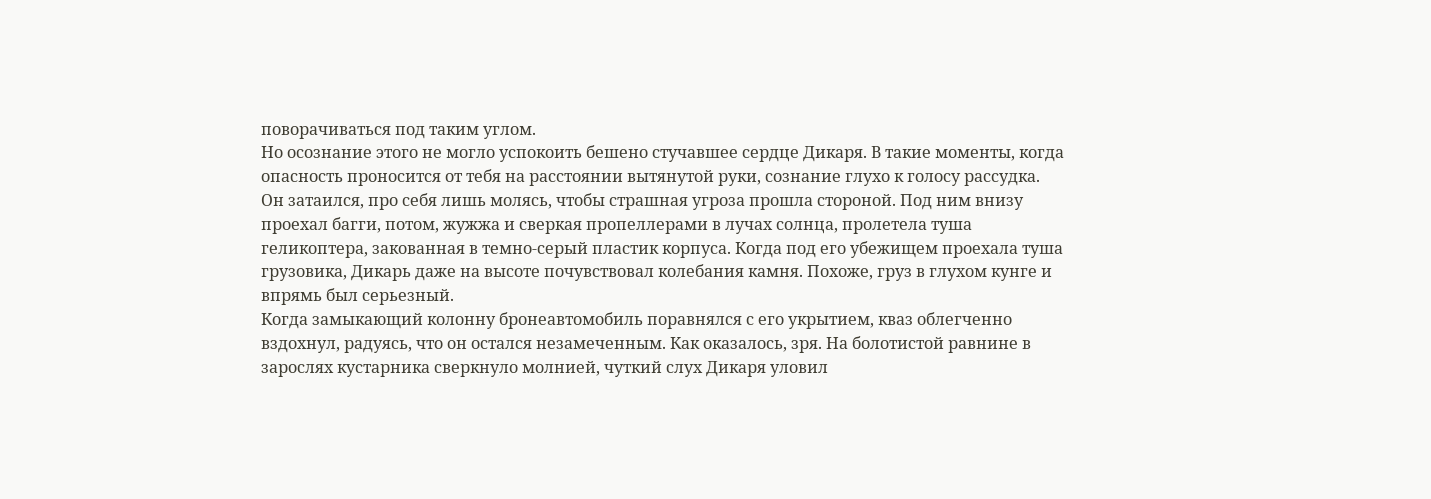поворачиваться под таким углом.
Но осознание этого не могло успокоить бешено стучавшее сердце Дикаря. В такие моменты, когда опасность проносится от тебя на расстоянии вытянутой руки, сознание глухо к голосу рассудка. Он затаился, про себя лишь молясь, чтобы страшная угроза прошла стороной. Под ним внизу проехал багги, потом, жужжа и сверкая пропеллерами в лучах солнца, пролетела туша геликоптера, закованная в темно-серый пластик корпуса. Когда под его убежищем проехала туша грузовика, Дикарь даже на высоте почувствовал колебания камня. Похоже, груз в глухом кунге и впрямь был серьезный.
Когда замыкающий колонну бронеавтомобиль поравнялся с его укрытием, кваз облегченно вздохнул, радуясь, что он остался незамеченным. Как оказалось, зря. На болотистой равнине в зарослях кустарника сверкнуло молнией, чуткий слух Дикаря уловил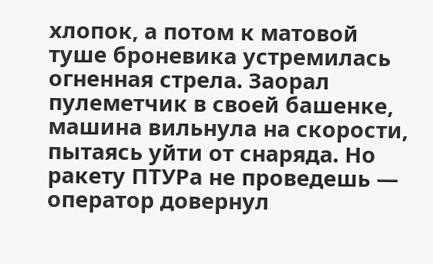хлопок, а потом к матовой туше броневика устремилась огненная стрела. Заорал пулеметчик в своей башенке, машина вильнула на скорости, пытаясь уйти от снаряда. Но ракету ПТУРа не проведешь — оператор довернул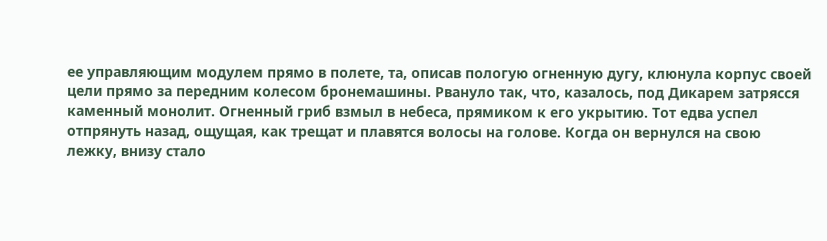ее управляющим модулем прямо в полете, та, описав пологую огненную дугу, клюнула корпус своей цели прямо за передним колесом бронемашины. Рвануло так, что, казалось, под Дикарем затрясся каменный монолит. Огненный гриб взмыл в небеса, прямиком к его укрытию. Тот едва успел отпрянуть назад, ощущая, как трещат и плавятся волосы на голове. Когда он вернулся на свою лежку, внизу стало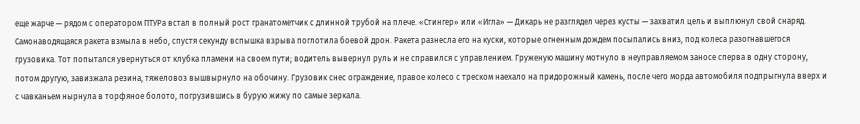еще жарче — рядом с оператором ПТУРа встал в полный рост гранатометчик с длинной трубой на плече. «Стингер» или «Игла» — Дикарь не разглядел через кусты — захватил цель и выплюнул свой снаряд. Самонаводящаяся ракета взмыла в небо, спустя секунду вспышка взрыва поглотила боевой дрон. Ракета разнесла его на куски, которые огненным дождем посыпались вниз, под колеса разогнавшегося грузовика. Тот попытался увернуться от клубка пламени на своем пути; водитель вывернул руль и не справился с управлением. Груженую машину мотнуло в неуправляемом заносе сперва в одну сторону, потом другую, завизжала резина, тяжеловоз вышвырнуло на обочину. Грузовик снес ограждение, правое колесо с треском наехало на придорожный камень, после чего морда автомобиля подпрыгнула вверх и с чавканьем нырнула в торфяное болото, погрузившись в бурую жижу по самые зеркала.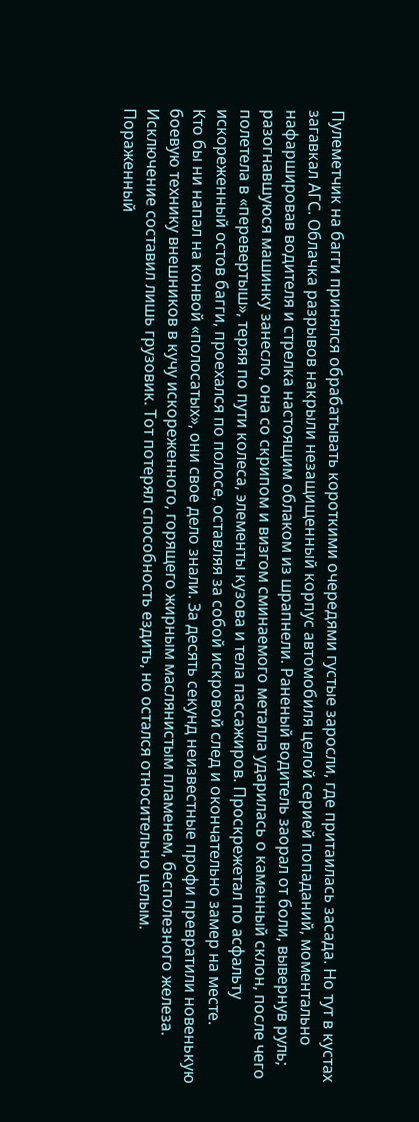Пулеметчик на багги принялся обрабатывать короткими очередями густые заросли, где притаилась засада. Но тут в кустах загавкал АГС. Облачка разрывов накрыли незащищенный корпус автомобиля целой серией попаданий, моментально нафаршировав водителя и стрелка настоящим облаком из шрапнели. Раненый водитель заорал от боли, вывернув руль; разогнавшуюся машинку занесло, она со скрипом и визгом сминаемого металла ударилась о каменный склон, после чего полетела в «перевертыш», теряя по пути колеса, элементы кузова и тела пассажиров. Проскрежетал по асфальту искореженный остов багги, проехался по полосе, оставляя за собой искровой след и окончательно замер на месте.
Кто бы ни напал на конвой «полосатых», они свое дело знали. За десять секунд неизвестные профи превратили новенькую боевую технику внешников в кучу искореженного, горящего жирным маслянистым пламенем, бесполезного железа. Исключение составил лишь грузовик. Тот потерял способность ездить, но остался относительно целым.
Пораженный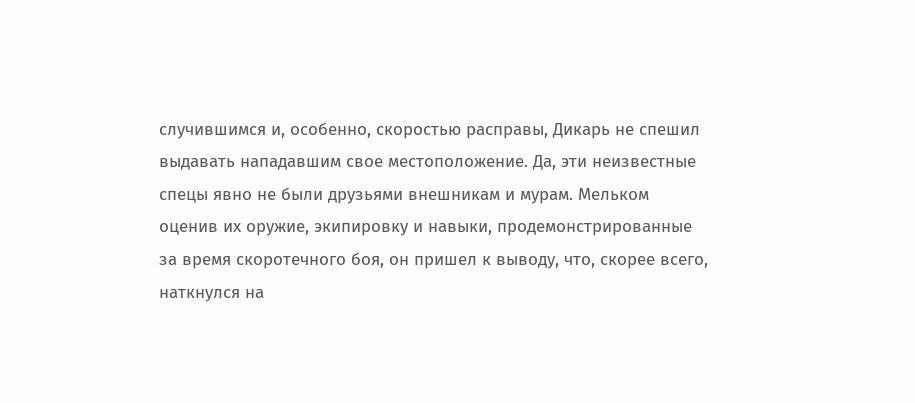случившимся и, особенно, скоростью расправы, Дикарь не спешил выдавать нападавшим свое местоположение. Да, эти неизвестные спецы явно не были друзьями внешникам и мурам. Мельком оценив их оружие, экипировку и навыки, продемонстрированные за время скоротечного боя, он пришел к выводу, что, скорее всего, наткнулся на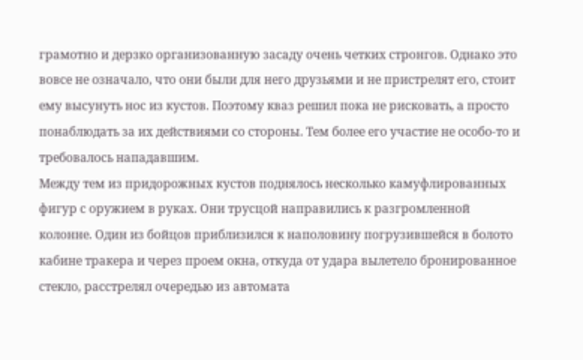грамотно и дерзко организованную засаду очень четких стронгов. Однако это вовсе не означало, что они были для него друзьями и не пристрелят его, стоит ему высунуть нос из кустов. Поэтому кваз решил пока не рисковать, а просто понаблюдать за их действиями со стороны. Тем более его участие не особо-то и требовалось нападавшим.
Между тем из придорожных кустов поднялось несколько камуфлированных фигур с оружием в руках. Они трусцой направились к разгромленной колонне. Один из бойцов приблизился к наполовину погрузившейся в болото кабине тракера и через проем окна, откуда от удара вылетело бронированное стекло, расстрелял очередью из автомата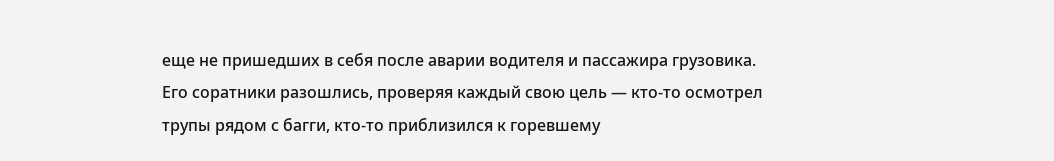еще не пришедших в себя после аварии водителя и пассажира грузовика. Его соратники разошлись, проверяя каждый свою цель — кто-то осмотрел трупы рядом с багги, кто-то приблизился к горевшему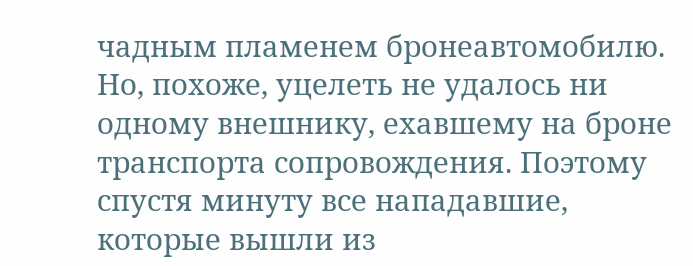чадным пламенем бронеавтомобилю. Но, похоже, уцелеть не удалось ни одному внешнику, ехавшему на броне транспорта сопровождения. Поэтому спустя минуту все нападавшие, которые вышли из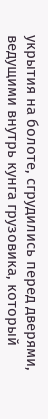укрытия на болоте, сгрудились перед дверями, ведущими внутрь кунга грузовика, который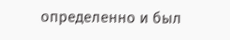определенно и был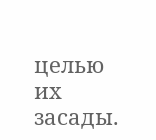целью их засады.